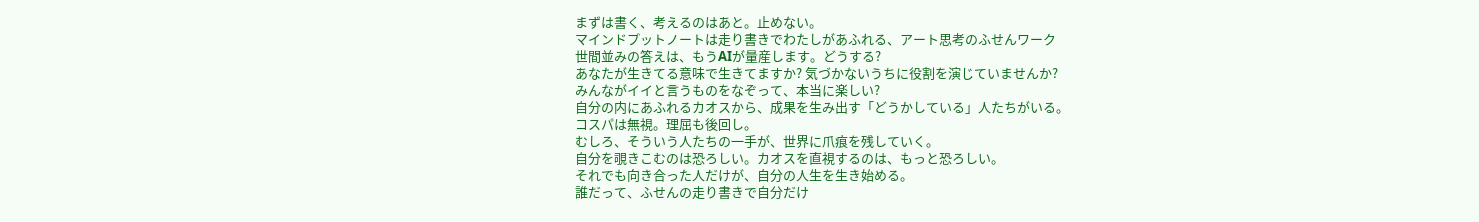まずは書く、考えるのはあと。止めない。
マインドプットノートは走り書きでわたしがあふれる、アート思考のふせんワーク
世間並みの答えは、もうAIが量産します。どうする?
あなたが生きてる意味で生きてますか? 気づかないうちに役割を演じていませんか?
みんながイイと言うものをなぞって、本当に楽しい?
自分の内にあふれるカオスから、成果を生み出す「どうかしている」人たちがいる。
コスパは無視。理屈も後回し。
むしろ、そういう人たちの一手が、世界に爪痕を残していく。
自分を覗きこむのは恐ろしい。カオスを直視するのは、もっと恐ろしい。
それでも向き合った人だけが、自分の人生を生き始める。
誰だって、ふせんの走り書きで自分だけ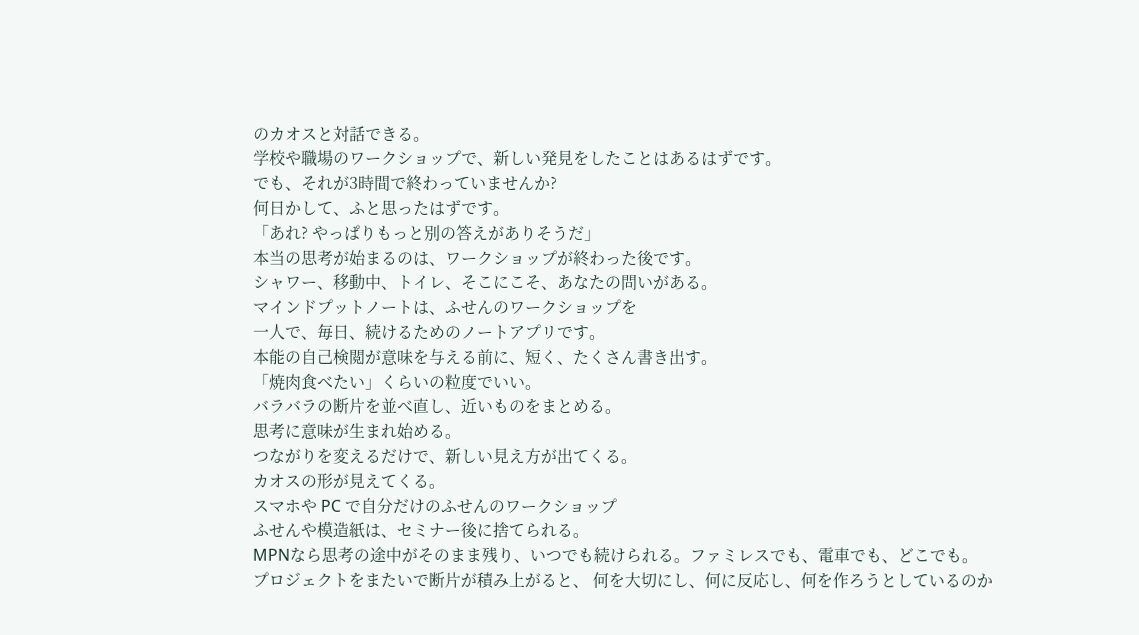のカオスと対話できる。
学校や職場のワークショップで、新しい発見をしたことはあるはずです。
でも、それが3時間で終わっていませんか?
何日かして、ふと思ったはずです。
「あれ? やっぱりもっと別の答えがありそうだ」
本当の思考が始まるのは、ワークショップが終わった後です。
シャワー、移動中、トイレ、そこにこそ、あなたの問いがある。
マインドプットノートは、ふせんのワークショップを
一人で、毎日、続けるためのノートアプリです。
本能の自己検閲が意味を与える前に、短く、たくさん書き出す。
「焼肉食べたい」くらいの粒度でいい。
バラバラの断片を並べ直し、近いものをまとめる。
思考に意味が生まれ始める。
つながりを変えるだけで、新しい見え方が出てくる。
カオスの形が見えてくる。
スマホや PC で自分だけのふせんのワークショップ
ふせんや模造紙は、セミナー後に捨てられる。
MPNなら思考の途中がそのまま残り、いつでも続けられる。ファミレスでも、電車でも、どこでも。
プロジェクトをまたいで断片が積み上がると、 何を大切にし、何に反応し、何を作ろうとしているのか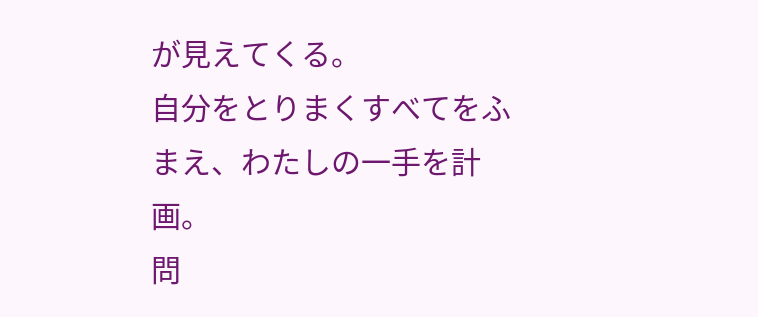が見えてくる。
自分をとりまくすべてをふまえ、わたしの一手を計画。
問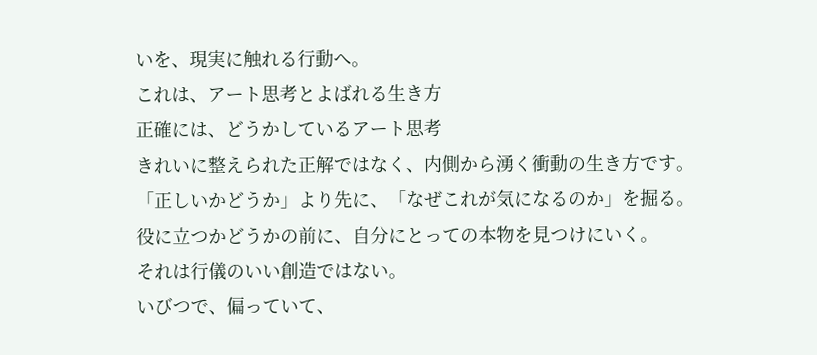いを、現実に触れる行動へ。
これは、アート思考とよばれる生き方
正確には、どうかしているアート思考
きれいに整えられた正解ではなく、内側から湧く衝動の生き方です。
「正しいかどうか」より先に、「なぜこれが気になるのか」を掘る。
役に立つかどうかの前に、自分にとっての本物を見つけにいく。
それは行儀のいい創造ではない。
いびつで、偏っていて、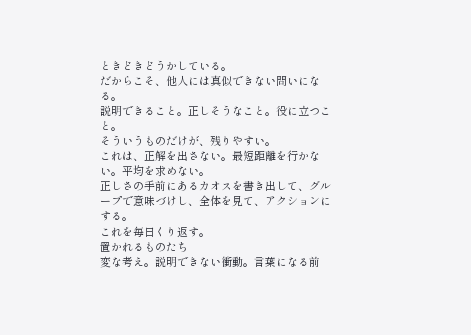ときどきどうかしている。
だからこそ、他人には真似できない問いになる。
説明できること。正しそうなこと。役に立つこと。
そういうものだけが、残りやすい。
これは、正解を出さない。最短距離を行かない。平均を求めない。
正しさの手前にあるカオスを書き出して、グループで意味づけし、全体を見て、アクションにする。
これを毎日くり返す。
置かれるものたち
変な考え。説明できない衝動。言葉になる前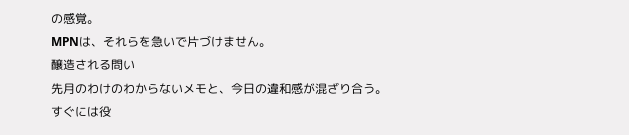の感覚。
MPNは、それらを急いで片づけません。
醸造される問い
先月のわけのわからないメモと、今日の違和感が混ざり合う。
すぐには役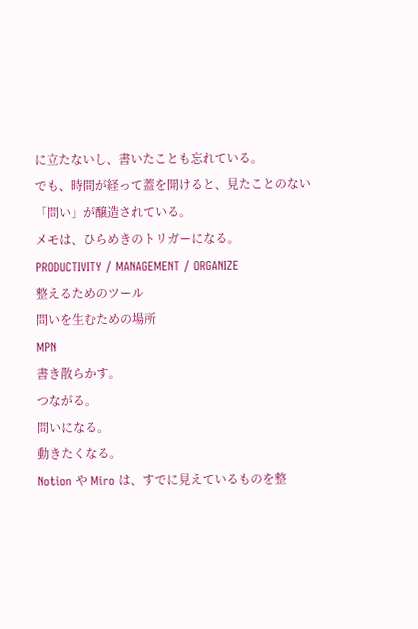に立たないし、書いたことも忘れている。
でも、時間が経って蓋を開けると、見たことのない「問い」が醸造されている。
メモは、ひらめきのトリガーになる。
PRODUCTIVITY / MANAGEMENT / ORGANIZE
整えるためのツール
問いを生むための場所
MPN
書き散らかす。
つながる。
問いになる。
動きたくなる。
Notion や Miro は、すでに見えているものを整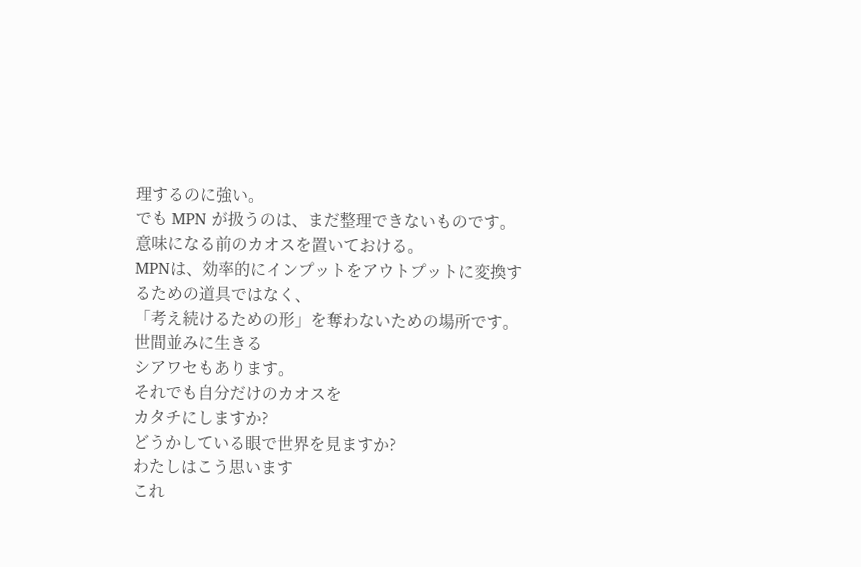理するのに強い。
でも MPN が扱うのは、まだ整理できないものです。
意味になる前のカオスを置いておける。
MPNは、効率的にインプットをアウトプットに変換するための道具ではなく、
「考え続けるための形」を奪わないための場所です。
世間並みに生きる
シアワセもあります。
それでも自分だけのカオスを
カタチにしますか?
どうかしている眼で世界を見ますか?
わたしはこう思います
これ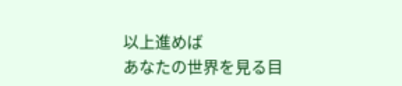以上進めば
あなたの世界を見る目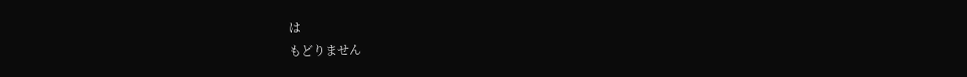は
もどりません